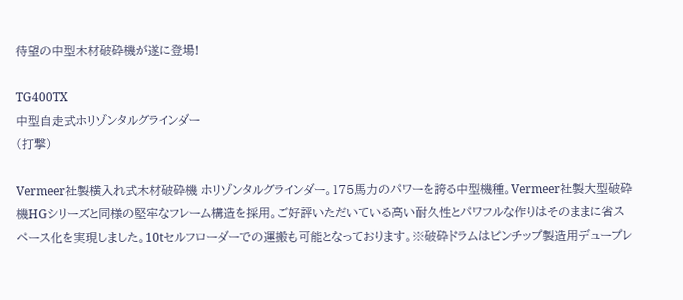待望の中型木材破砕機が遂に登場!

TG400TX
中型自走式ホリゾンタルグラインダー
(打撃)

Vermeer社製横入れ式木材破砕機 ホリゾンタルグラインダー。175馬力のパワーを誇る中型機種。Vermeer社製大型破砕機HGシリーズと同様の堅牢なフレーム構造を採用。ご好評いただいている高い耐久性とパワフルな作りはそのままに省スペース化を実現しました。10tセルフローダーでの運搬も可能となっております。※破砕ドラムはピンチップ製造用デュープレ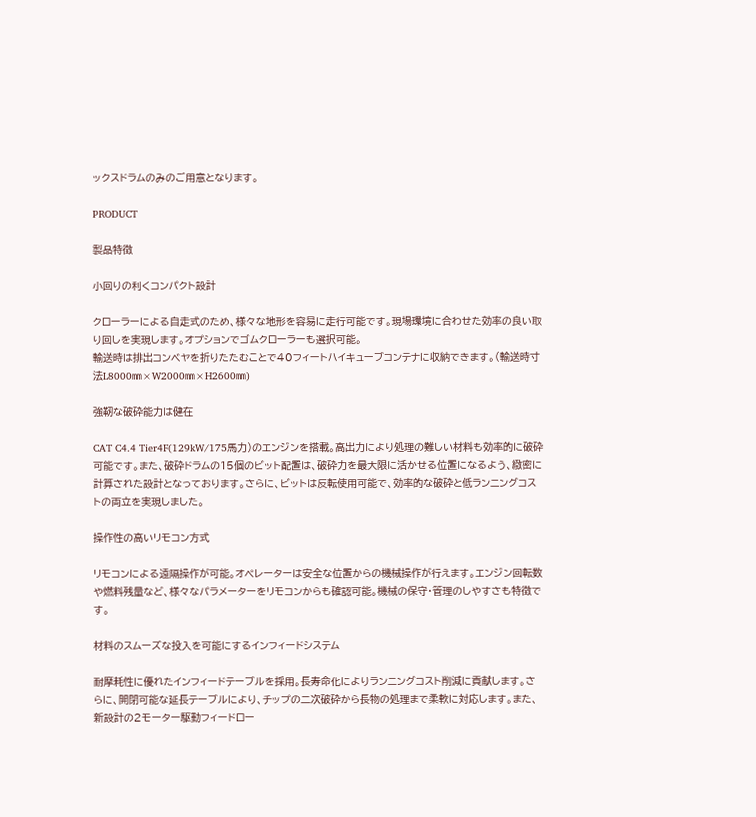ックスドラムのみのご用意となります。

PRODUCT

製品特徴

小回りの利くコンパクト設計

クローラーによる自走式のため、様々な地形を容易に走行可能です。現場環境に合わせた効率の良い取り回しを実現します。オプションでゴムクローラーも選択可能。
輸送時は排出コンベヤを折りたたむことで40フィートハイキューブコンテナに収納できます。(輸送時寸法L8000㎜×W2000㎜×H2600㎜)

強靭な破砕能力は健在

CAT C4.4 Tier4F(129kW/175馬力)のエンジンを搭載。高出力により処理の難しい材料も効率的に破砕可能です。また、破砕ドラムの15個のビット配置は、破砕力を最大限に活かせる位置になるよう、緻密に計算された設計となっております。さらに、ビットは反転使用可能で、効率的な破砕と低ランニングコストの両立を実現しました。

操作性の高いリモコン方式

リモコンによる遠隔操作が可能。オペレーターは安全な位置からの機械操作が行えます。エンジン回転数や燃料残量など、様々なパラメーターをリモコンからも確認可能。機械の保守・管理のしやすさも特徴です。

材料のスムーズな投入を可能にするインフィードシステム

耐摩耗性に優れたインフィードテーブルを採用。長寿命化によりランニングコスト削減に貢献します。さらに、開閉可能な延長テーブルにより、チップの二次破砕から長物の処理まで柔軟に対応します。また、新設計の2モーター駆動フィードロー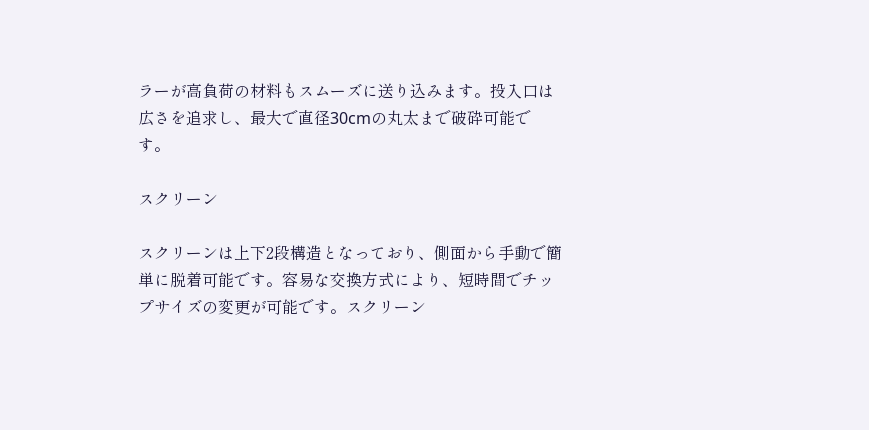ラーが高負荷の材料もスムーズに送り込みます。投入口は広さを追求し、最大で直径30cmの丸太まで破砕可能です。

スクリーン

スクリーンは上下2段構造となっており、側面から手動で簡単に脱着可能です。容易な交換方式により、短時間でチップサイズの変更が可能です。スクリーン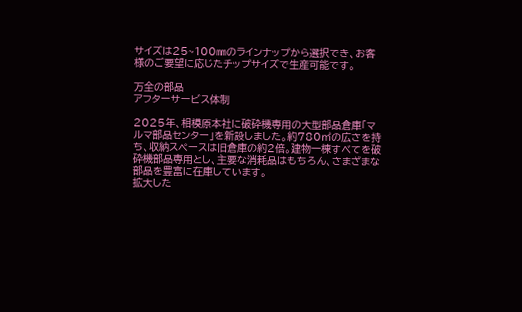サイズは25~100㎜のラインナップから選択でき、お客様のご要望に応じたチップサイズで生産可能です。

万全の部品
アフターサービス体制

2025年、相模原本社に破砕機専用の大型部品倉庫「マルマ部品センター」を新設しました。約780㎡の広さを持ち、収納スペースは旧倉庫の約2倍。建物一棟すべてを破砕機部品専用とし、主要な消耗品はもちろん、さまざまな部品を豊富に在庫しています。
拡大した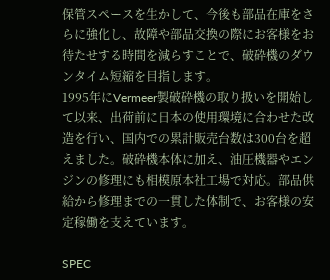保管スペースを生かして、今後も部品在庫をさらに強化し、故障や部品交換の際にお客様をお待たせする時間を減らすことで、破砕機のダウンタイム短縮を目指します。
1995年にVermeer製破砕機の取り扱いを開始して以来、出荷前に日本の使用環境に合わせた改造を行い、国内での累計販売台数は300台を超えました。破砕機本体に加え、油圧機器やエンジンの修理にも相模原本社工場で対応。部品供給から修理までの一貫した体制で、お客様の安定稼働を支えています。

SPEC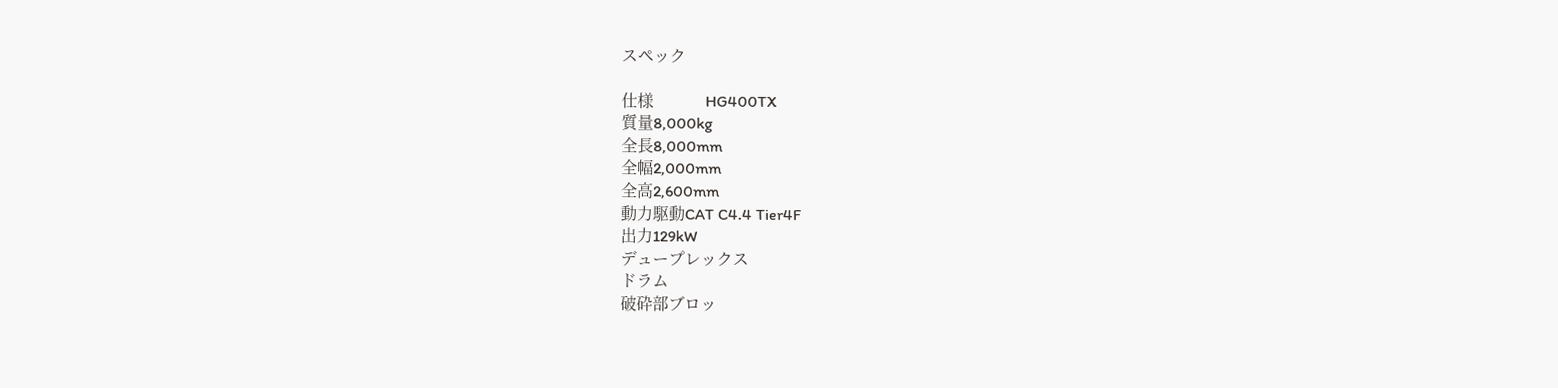スペック

仕様             HG400TX
質量8,000kg
全長8,000mm
全幅2,000mm
全高2,600mm
動力駆動CAT C4.4 Tier4F
出力129kW
デュープレックス
ドラム
破砕部ブロッ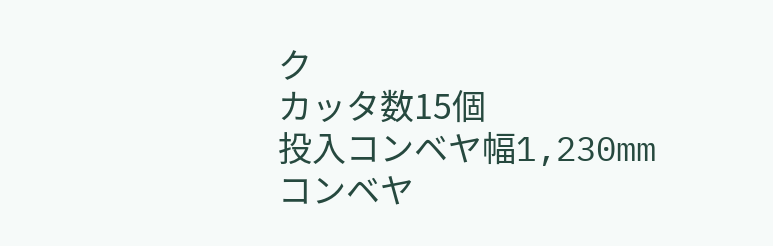ク
カッタ数15個
投入コンベヤ幅1,230mm
コンベヤ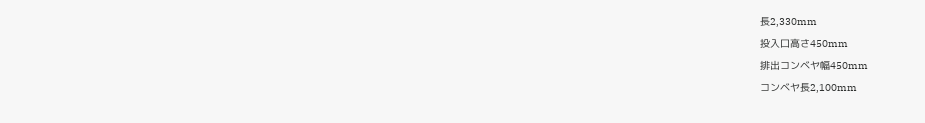長2,330mm
投入口高さ450mm
排出コンベヤ幅450mm
コンベヤ長2,100mm